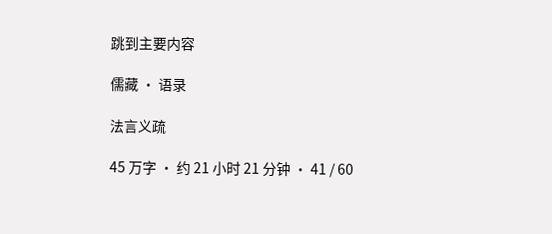跳到主要内容

儒藏 · 语录

法言义疏

45 万字 · 约 21 小时 21 分钟 · 41 / 60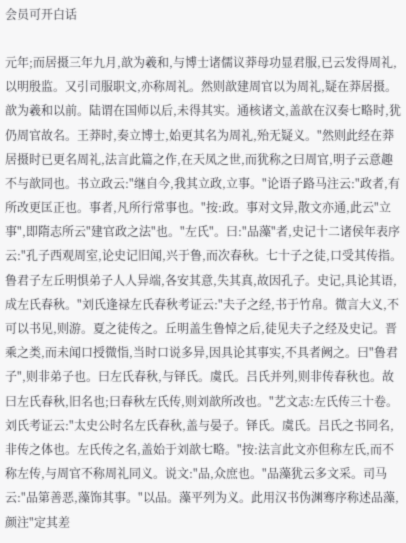会员可开白话

元年;而居摄三年九月,歆为羲和,与博士诸儒议莽母功显君服,已云发得周礼,以明殷监。又引司服职文,亦称周礼。然则歆建周官以为周礼,疑在莽居摄。歆为羲和以前。陆谓在国师以后,未得其实。通核诸文,盖歆在汉奏七略时,犹仍周官故名。王莽时,奏立博士,始更其名为周礼,殆无疑义。"然则此经在莽居摄时已更名周礼,法言此篇之作,在天凤之世,而犹称之曰周官,明子云意趣不与歆同也。书立政云:"继自今,我其立政,立事。"论语子路马注云:"政者,有所改更匡正也。事者,凡所行常事也。"按:政。事对文异,散文亦通,此云"立事",即隋志所云"建官政之法"也。"左氏"。曰:"品藻"者,史记十二诸侯年表序云:"孔子西观周室,论史记旧闻,兴于鲁,而次春秋。七十子之徒,口受其传指。鲁君子左丘明惧弟子人人异端,各安其意,失其真,故因孔子。史记,具论其语,成左氏春秋。"刘氏逢禄左氏春秋考证云:"夫子之经,书于竹帛。微言大义,不可以书见,则游。夏之徒传之。丘明盖生鲁悼之后,徒见夫子之经及史记。晋乘之类,而未闻口授微恉,当时口说多异,因具论其事实,不具者阙之。曰"鲁君子",则非弟子也。曰左氏春秋,与铎氏。虞氏。吕氏并列,则非传春秋也。故曰左氏春秋,旧名也;曰春秋左氏传,则刘歆所改也。"艺文志:左氏传三十卷。刘氏考证云:"太史公时名左氏春秋,盖与晏子。铎氏。虞氏。吕氏之书同名,非传之体也。左氏传之名,盖始于刘歆七略。"按:法言此文亦但称左氏,而不称左传,与周官不称周礼同义。说文:"品,众庶也。"品藻犹云多文采。司马云:"品第善恶,藻饰其事。"以品。藻平列为义。此用汉书伪渊骞序称述品藻,颜注"定其差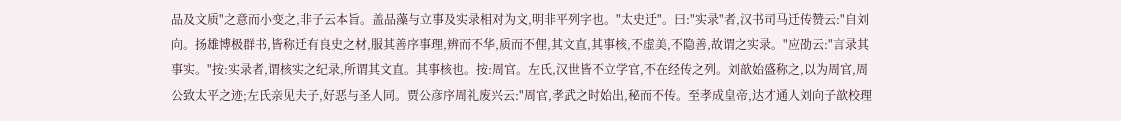品及文质"之意而小变之,非子云本旨。盖品藻与立事及实录相对为文,明非平列字也。"太史迁"。曰:"实录"者,汉书司马迁传赞云:"自刘向。扬雄博极群书,皆称迁有良史之材,服其善序事理,辨而不华,质而不俚,其文直,其事核,不虚美,不隐善,故谓之实录。"应劭云:"言录其事实。"按:实录者,谓核实之纪录,所谓其文直。其事核也。按:周官。左氏,汉世皆不立学官,不在经传之列。刘歆始盛称之,以为周官,周公致太平之迹;左氏亲见夫子,好恶与圣人同。贾公彦序周礼废兴云:"周官,孝武之时始出,秘而不传。至孝成皇帝,达才通人刘向子歆校理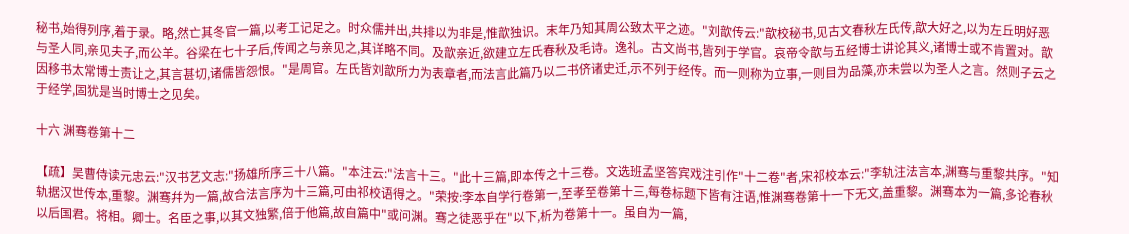秘书,始得列序,着于录。略,然亡其冬官一篇,以考工记足之。时众儒并出,共排以为非是,惟歆独识。末年乃知其周公致太平之迹。"刘歆传云:"歆校秘书,见古文春秋左氏传,歆大好之,以为左丘明好恶与圣人同,亲见夫子,而公羊。谷梁在七十子后,传闻之与亲见之,其详略不同。及歆亲近,欲建立左氏春秋及毛诗。逸礼。古文尚书,皆列于学官。哀帝令歆与五经博士讲论其义,诸博士或不肯置对。歆因移书太常博士责让之,其言甚切,诸儒皆怨恨。"是周官。左氏皆刘歆所力为表章者,而法言此篇乃以二书侪诸史迁,示不列于经传。而一则称为立事,一则目为品藻,亦未尝以为圣人之言。然则子云之于经学,固犹是当时博士之见矣。

十六 渊骞卷第十二

【疏】吴曹侍读元忠云:"汉书艺文志:"扬雄所序三十八篇。"本注云:"法言十三。"此十三篇,即本传之十三卷。文选班孟坚答宾戏注引作"十二卷"者,宋祁校本云:"李轨注法言本,渊骞与重黎共序。"知轨据汉世传本,重黎。渊骞幷为一篇,故合法言序为十三篇,可由祁校语得之。"荣按:李本自学行卷第一,至孝至卷第十三,每卷标题下皆有注语,惟渊骞卷第十一下无文,盖重黎。渊骞本为一篇,多论春秋以后国君。将相。卿士。名臣之事,以其文独繁,倍于他篇,故自篇中"或问渊。骞之徒恶乎在"以下,析为卷第十一。虽自为一篇,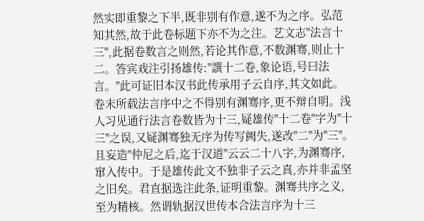然实即重黎之下半,既非别有作意,遂不为之序。弘范知其然,故于此卷标题下亦不为之注。艺文志"法言十三",此据卷数言之则然,若论其作意,不数渊骞,则止十二。答宾戏注引扬雄传:"譔十二卷,象论语,号曰法言。"此可证旧本汉书此传承用子云自序,其文如此。卷末所载法言序中之不得别有渊骞序,更不辩自明。浅人习见通行法言卷数皆为十三,疑雄传"十二卷"字为"十三"之误,又疑渊骞独无序为传写阙失,遂改"二"为"三"。且妄造"仲尼之后,迄于汉道"云云二十八字,为渊骞序,窜入传中。于是雄传此文不独非子云之真,亦并非孟坚之旧矣。君直据选注此条,证明重黎。渊骞共序之义,至为精核。然谓轨据汉世传本合法言序为十三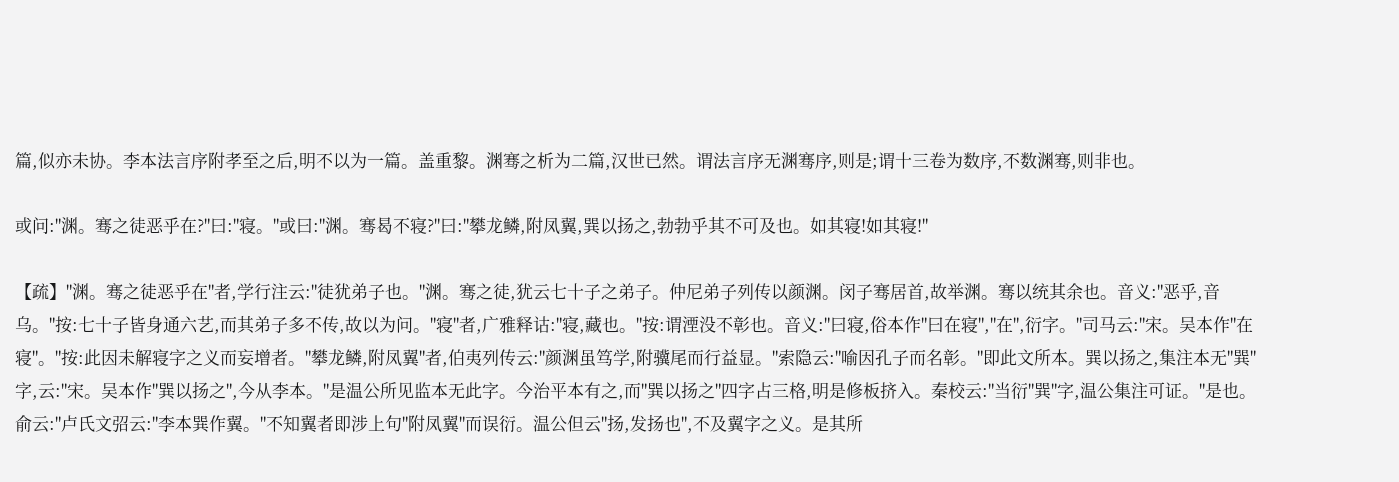篇,似亦未协。李本法言序附孝至之后,明不以为一篇。盖重黎。渊骞之析为二篇,汉世已然。谓法言序无渊骞序,则是;谓十三卷为数序,不数渊骞,则非也。

或问:"渊。骞之徒恶乎在?"曰:"寝。"或曰:"渊。骞曷不寝?"曰:"攀龙鳞,附凤翼,巽以扬之,勃勃乎其不可及也。如其寝!如其寝!"

【疏】"渊。骞之徒恶乎在"者,学行注云:"徒犹弟子也。"渊。骞之徒,犹云七十子之弟子。仲尼弟子列传以颜渊。闵子骞居首,故举渊。骞以统其余也。音义:"恶乎,音乌。"按:七十子皆身通六艺,而其弟子多不传,故以为问。"寝"者,广雅释诂:"寝,藏也。"按:谓湮没不彰也。音义:"曰寝,俗本作"曰在寝","在",衍字。"司马云:"宋。吴本作"在寝"。"按:此因未解寝字之义而妄增者。"攀龙鳞,附凤翼"者,伯夷列传云:"颜渊虽笃学,附骥尾而行益显。"索隐云:"喻因孔子而名彰。"即此文所本。巽以扬之,集注本无"巽"字,云:"宋。吴本作"巽以扬之",今从李本。"是温公所见监本无此字。今治平本有之,而"巽以扬之"四字占三格,明是修板挤入。秦校云:"当衍"巽"字,温公集注可证。"是也。俞云:"卢氏文弨云:"李本巽作翼。"不知翼者即涉上句"附凤翼"而误衍。温公但云"扬,发扬也",不及翼字之义。是其所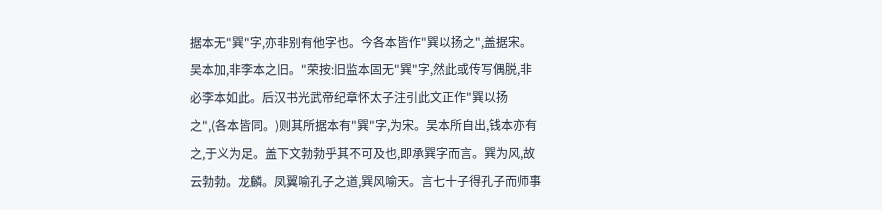据本无"巽"字,亦非别有他字也。今各本皆作"巽以扬之",盖据宋。吴本加,非李本之旧。"荣按:旧监本固无"巽"字,然此或传写偶脱,非必李本如此。后汉书光武帝纪章怀太子注引此文正作"巽以扬之",(各本皆同。)则其所据本有"巽"字,为宋。吴本所自出,钱本亦有之,于义为足。盖下文勃勃乎其不可及也,即承巽字而言。巽为风,故云勃勃。龙麟。凤翼喻孔子之道,巽风喻天。言七十子得孔子而师事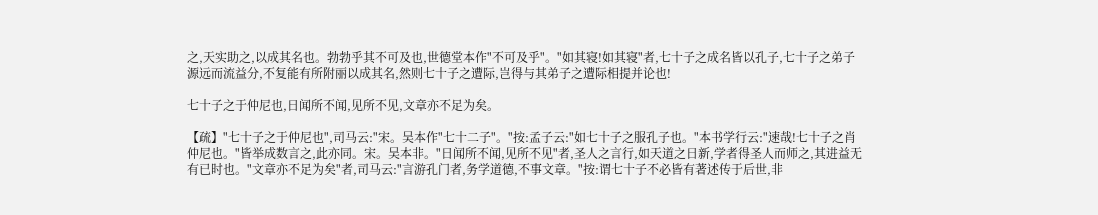之,天实助之,以成其名也。勃勃乎其不可及也,世德堂本作"不可及乎"。"如其寝!如其寝"者,七十子之成名皆以孔子,七十子之弟子源远而流益分,不复能有所附丽以成其名,然则七十子之遭际,岂得与其弟子之遭际相提并论也!

七十子之于仲尼也,日闻所不闻,见所不见,文章亦不足为矣。

【疏】"七十子之于仲尼也",司马云:"宋。吴本作"七十二子"。"按:孟子云:"如七十子之服孔子也。"本书学行云:"速哉!七十子之肖仲尼也。"皆举成数言之,此亦同。宋。吴本非。"日闻所不闻,见所不见"者,圣人之言行,如天道之日新,学者得圣人而师之,其进益无有已时也。"文章亦不足为矣"者,司马云:"言游孔门者,务学道德,不事文章。"按:谓七十子不必皆有著述传于后世,非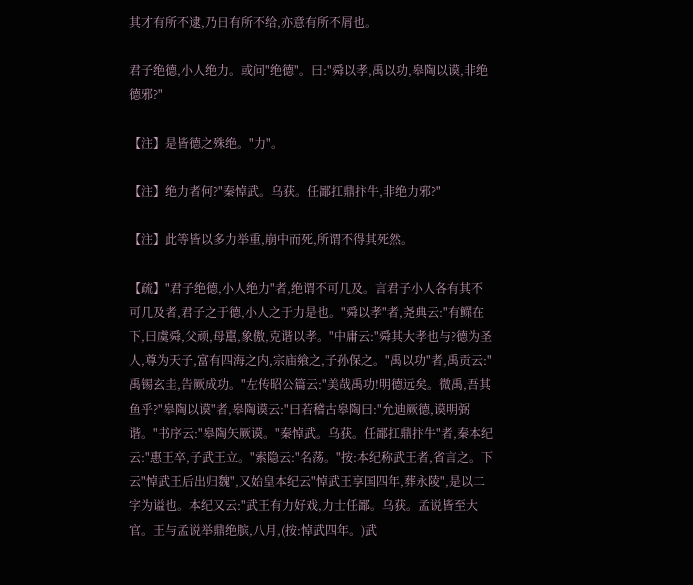其才有所不逮,乃日有所不给,亦意有所不屑也。

君子绝德,小人绝力。或问"绝德"。曰:"舜以孝,禹以功,皋陶以谟,非绝德邪?"

【注】是皆德之殊绝。"力"。

【注】绝力者何?"秦悼武。乌获。任鄙扛鼎抃牛,非绝力邪?"

【注】此等皆以多力举重,崩中而死,所谓不得其死然。

【疏】"君子绝德,小人绝力"者,绝谓不可几及。言君子小人各有其不可几及者,君子之于德,小人之于力是也。"舜以孝"者,尧典云:"有鳏在下,曰虞舜,父顽,母嚚,象傲,克谐以孝。"中庸云:"舜其大孝也与?德为圣人,尊为天子,富有四海之内,宗庙飨之,子孙保之。"禹以功"者,禹贡云:"禹锡玄圭,告厥成功。"左传昭公篇云:"美哉禹功!明德远矣。微禹,吾其鱼乎?"皋陶以谟"者,皋陶谟云:"曰若稽古皋陶曰:"允迪厥德,谟明弼谐。"书序云:"皋陶矢厥谟。"秦悼武。乌获。任鄙扛鼎抃牛"者,秦本纪云:"惠王卒,子武王立。"索隐云:"名荡。"按:本纪称武王者,省言之。下云"悼武王后出归魏",又始皇本纪云"悼武王享国四年,葬永陵",是以二字为谥也。本纪又云:"武王有力好戏,力士任鄙。乌获。孟说皆至大官。王与孟说举鼎绝膑,八月,(按:悼武四年。)武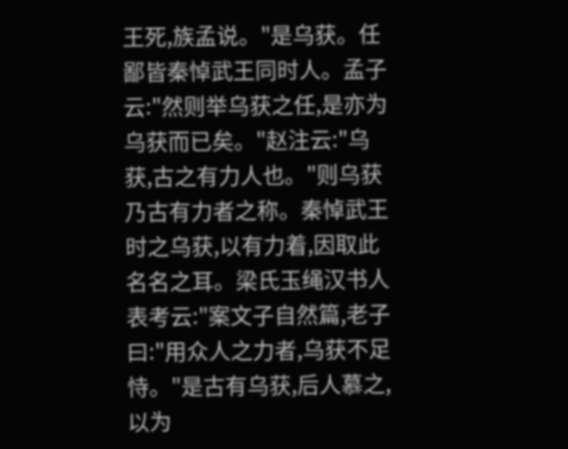王死,族孟说。"是乌获。任鄙皆秦悼武王同时人。孟子云:"然则举乌获之任,是亦为乌获而已矣。"赵注云:"乌获,古之有力人也。"则乌获乃古有力者之称。秦悼武王时之乌获,以有力着,因取此名名之耳。梁氏玉绳汉书人表考云:"案文子自然篇,老子曰:"用众人之力者,乌获不足恃。"是古有乌获,后人慕之,以为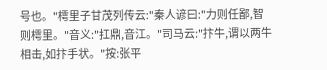号也。"樗里子甘茂列传云:"秦人谚曰:"力则任鄙,智则樗里。"音义:"扛鼎,音江。"司马云:"抃牛,谓以两牛相击,如抃手状。"按:张平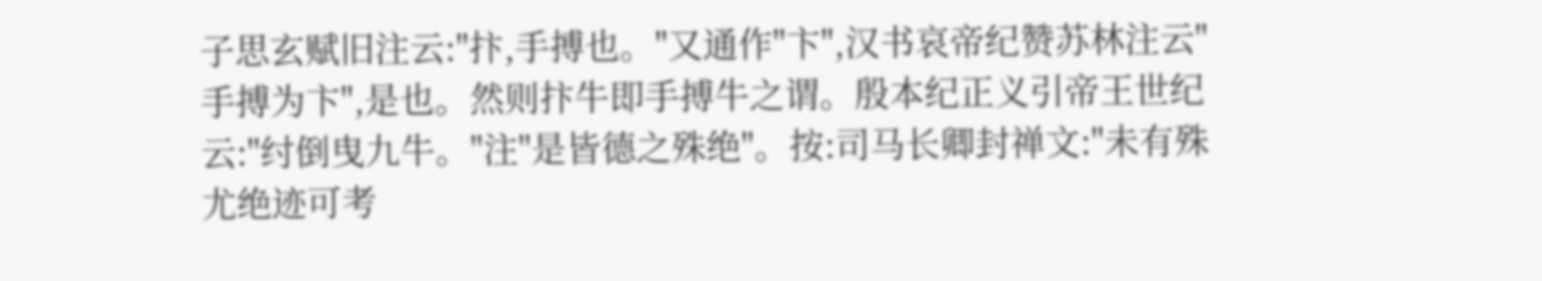子思玄赋旧注云:"抃,手搏也。"又通作"卞",汉书哀帝纪赞苏林注云"手搏为卞",是也。然则抃牛即手搏牛之谓。殷本纪正义引帝王世纪云:"纣倒曳九牛。"注"是皆德之殊绝"。按:司马长卿封禅文:"未有殊尤绝迹可考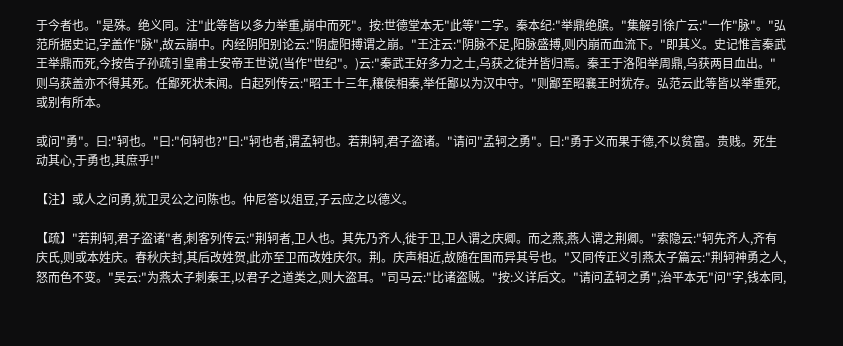于今者也。"是殊。绝义同。注"此等皆以多力举重,崩中而死"。按:世德堂本无"此等"二字。秦本纪:"举鼎绝膑。"集解引徐广云:"一作"脉"。"弘范所据史记,字盖作"脉",故云崩中。内经阴阳别论云:"阴虚阳搏谓之崩。"王注云:"阴脉不足,阳脉盛搏,则内崩而血流下。"即其义。史记惟言秦武王举鼎而死,今按告子孙疏引皇甫士安帝王世说(当作"世纪"。)云:"秦武王好多力之士,乌获之徒并皆归焉。秦王于洛阳举周鼎,乌获两目血出。"则乌获盖亦不得其死。任鄙死状未闻。白起列传云:"昭王十三年,穰侯相秦,举任鄙以为汉中守。"则鄙至昭襄王时犹存。弘范云此等皆以举重死,或别有所本。

或问"勇"。曰:"轲也。"曰:"何轲也?"曰:"轲也者,谓孟轲也。若荆轲,君子盗诸。"请问"孟轲之勇"。曰:"勇于义而果于德,不以贫富。贵贱。死生动其心,于勇也,其庶乎!"

【注】或人之问勇,犹卫灵公之问陈也。仲尼答以俎豆,子云应之以德义。

【疏】"若荆轲,君子盗诸"者,刺客列传云:"荆轲者,卫人也。其先乃齐人,徙于卫,卫人谓之庆卿。而之燕,燕人谓之荆卿。"索隐云:"轲先齐人,齐有庆氏,则或本姓庆。春秋庆封,其后改姓贺,此亦至卫而改姓庆尔。荆。庆声相近,故随在国而异其号也。"又同传正义引燕太子篇云:"荆轲神勇之人,怒而色不变。"吴云:"为燕太子刺秦王,以君子之道类之,则大盗耳。"司马云:"比诸盗贼。"按:义详后文。"请问孟轲之勇",治平本无"问"字,钱本同,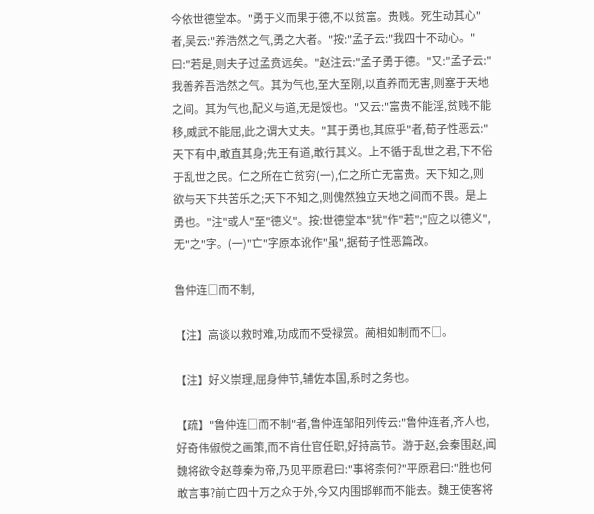今依世德堂本。"勇于义而果于德,不以贫富。贵贱。死生动其心"者,吴云:"养浩然之气,勇之大者。"按:"孟子云:"我四十不动心。"曰:"若是,则夫子过孟贲远矣。"赵注云:"孟子勇于德。"又:"孟子云:"我善养吾浩然之气。其为气也,至大至刚,以直养而无害,则塞于天地之间。其为气也,配义与道,无是馁也。"又云:"富贵不能淫,贫贱不能移,威武不能屈,此之谓大丈夫。"其于勇也,其庶乎"者,荀子性恶云:"天下有中,敢直其身;先王有道,敢行其义。上不循于乱世之君,下不俗于乱世之民。仁之所在亡贫穷(一),仁之所亡无富贵。天下知之,则欲与天下共苦乐之;天下不知之,则傀然独立天地之间而不畏。是上勇也。"注"或人"至"德义"。按:世德堂本"犹"作"若";"应之以德义",无"之"字。(一)"亡"字原本讹作"虽",据荀子性恶篇改。

鲁仲连□而不制,

【注】高谈以救时难,功成而不受禄赏。蔺相如制而不□。

【注】好义崇理,屈身伸节,辅佐本国,系时之务也。

【疏】"鲁仲连□而不制"者,鲁仲连邹阳列传云:"鲁仲连者,齐人也,好奇伟俶傥之画策,而不肯仕官任职,好持高节。游于赵,会秦围赵,闻魏将欲令赵尊秦为帝,乃见平原君曰:"事将柰何?"平原君曰:"胜也何敢言事?前亡四十万之众于外,今又内围邯郸而不能去。魏王使客将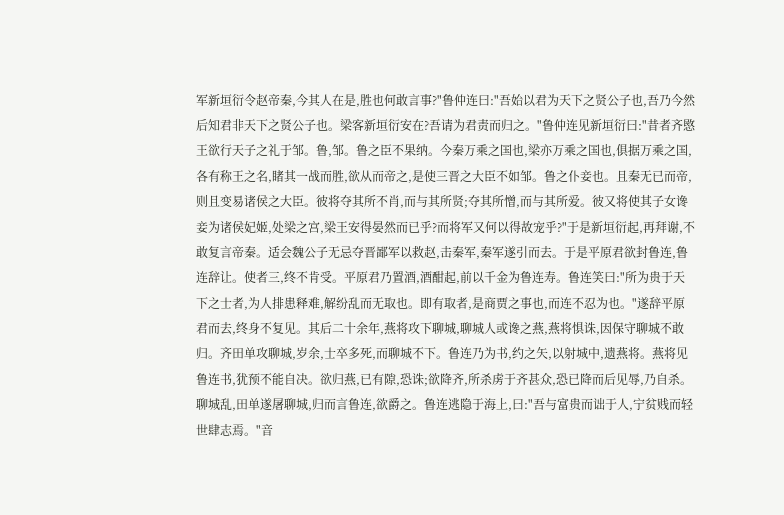军新垣衍令赵帝秦,今其人在是,胜也何敢言事?"鲁仲连曰:"吾始以君为天下之贤公子也,吾乃今然后知君非天下之贤公子也。梁客新垣衍安在?吾请为君责而归之。"鲁仲连见新垣衍曰:"昔者齐愍王欲行天子之礼于邹。鲁,邹。鲁之臣不果纳。今秦万乘之国也,梁亦万乘之国也,俱据万乘之国,各有称王之名,睹其一战而胜,欲从而帝之,是使三晋之大臣不如邹。鲁之仆妾也。且秦无已而帝,则且变易诸侯之大臣。彼将夺其所不肖,而与其所贤;夺其所憎,而与其所爱。彼又将使其子女谗妾为诸侯妃姬,处梁之宫,梁王安得晏然而已乎?而将军又何以得故宠乎?"于是新垣衍起,再拜谢,不敢复言帝秦。适会魏公子无忌夺晋鄙军以救赵,击秦军,秦军遂引而去。于是平原君欲封鲁连,鲁连辞让。使者三,终不肯受。平原君乃置酒,酒酣起,前以千金为鲁连寿。鲁连笑曰:"所为贵于天下之士者,为人排患释难,解纷乱而无取也。即有取者,是商贾之事也,而连不忍为也。"遂辞平原君而去,终身不复见。其后二十余年,燕将攻下聊城,聊城人或谗之燕,燕将惧诛,因保守聊城不敢归。齐田单攻聊城,岁余,士卒多死,而聊城不下。鲁连乃为书,约之矢,以射城中,遗燕将。燕将见鲁连书,犹预不能自决。欲归燕,已有隙,恐诛;欲降齐,所杀虏于齐甚众,恐已降而后见辱,乃自杀。聊城乱,田单遂屠聊城,归而言鲁连,欲爵之。鲁连逃隐于海上,曰:"吾与富贵而诎于人,宁贫贱而轻世肆志焉。"音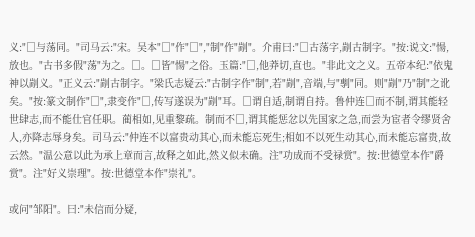义:"□与荡同。"司马云:"宋。吴本"□"作"□","制"作"剬"。介甫曰:"□古荡字,剬古制字。"按:说文:"愓,放也。"古书多假"荡"为之。□。□皆"愓"之俗。玉篇:"□,他莽切,直也。"非此文之义。五帝本纪:"依鬼神以剬义。"正义云:"剬古制字。"梁氏志疑云:"古制字作"制",若"剬",音端,与"剸"同。则"剬"乃"制"之讹矣。"按:篆文制作"□",隶变作"□,传写遂误为"剬"耳。□谓自适,制谓自持。鲁仲连□而不制,谓其能轻世肆志,而不能仕官任职。蔺相如,见重黎疏。制而不□,谓其能惩忿以先国家之急,而尝为宦者令缪贤舍人,亦降志辱身矣。司马云:"仲连不以富贵动其心,而未能忘死生;相如不以死生动其心,而未能忘富贵,故云然。"温公意以此为承上章而言,故释之如此,然义似未确。注"功成而不受禄赏"。按:世德堂本作"爵赏"。注"好义崇理"。按:世德堂本作"崇礼"。

或问"邹阳"。曰:"未信而分疑,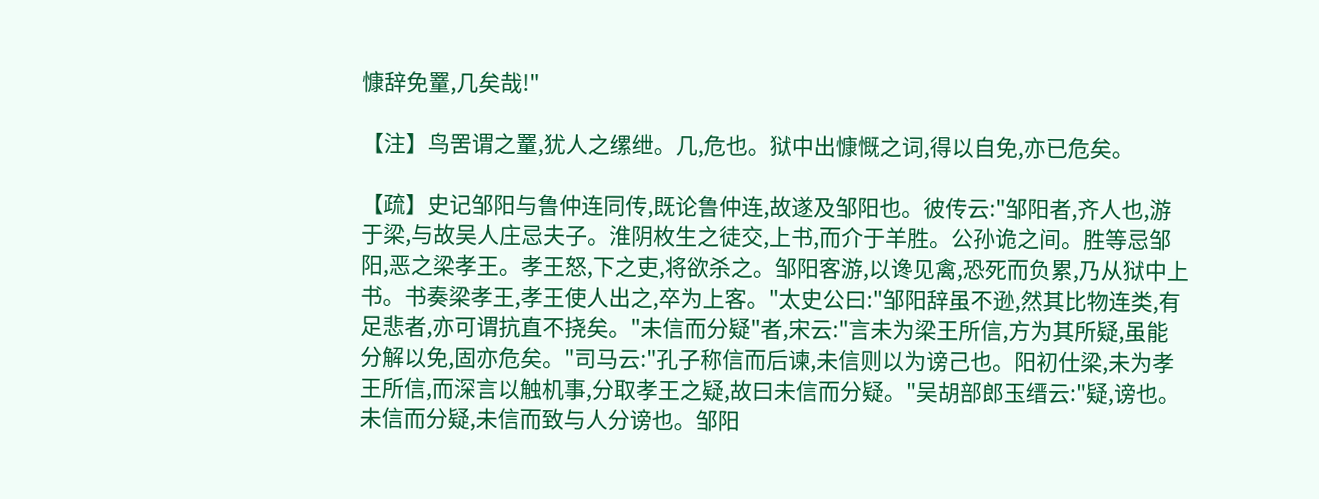慷辞免罿,几矣哉!"

【注】鸟罟谓之罿,犹人之缧绁。几,危也。狱中出慷慨之词,得以自免,亦已危矣。

【疏】史记邹阳与鲁仲连同传,既论鲁仲连,故遂及邹阳也。彼传云:"邹阳者,齐人也,游于梁,与故吴人庄忌夫子。淮阴枚生之徒交,上书,而介于羊胜。公孙诡之间。胜等忌邹阳,恶之梁孝王。孝王怒,下之吏,将欲杀之。邹阳客游,以谗见禽,恐死而负累,乃从狱中上书。书奏梁孝王,孝王使人出之,卒为上客。"太史公曰:"邹阳辞虽不逊,然其比物连类,有足悲者,亦可谓抗直不挠矣。"未信而分疑"者,宋云:"言未为梁王所信,方为其所疑,虽能分解以免,固亦危矣。"司马云:"孔子称信而后谏,未信则以为谤己也。阳初仕梁,未为孝王所信,而深言以触机事,分取孝王之疑,故曰未信而分疑。"吴胡部郎玉缙云:"疑,谤也。未信而分疑,未信而致与人分谤也。邹阳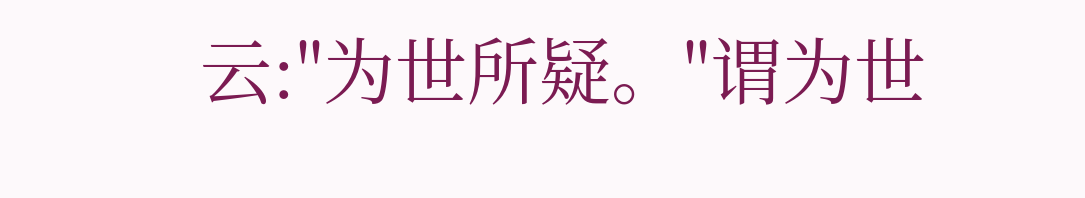云:"为世所疑。"谓为世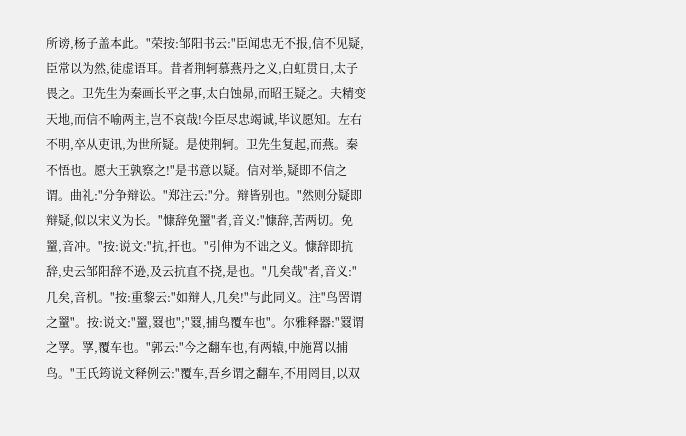所谤,杨子盖本此。"荣按:邹阳书云:"臣闻忠无不报,信不见疑,臣常以为然,徒虚语耳。昔者荆轲慕燕丹之义,白虹贯日,太子畏之。卫先生为秦画长平之事,太白蚀昴,而昭王疑之。夫精变天地,而信不喻两主,岂不哀哉!今臣尽忠竭诚,毕议愿知。左右不明,卒从吏讯,为世所疑。是使荆轲。卫先生复起,而燕。秦不悟也。愿大王孰察之!"是书意以疑。信对举,疑即不信之谓。曲礼:"分争辩讼。"郑注云:"分。辩皆别也。"然则分疑即辩疑,似以宋义为长。"慷辞免罿"者,音义:"慷辞,苦两切。免罿,音冲。"按:说文:"抗,扞也。"引伸为不诎之义。慷辞即抗辞,史云邹阳辞不逊,及云抗直不挠,是也。"几矣哉"者,音义:"几矣,音机。"按:重黎云:"如辩人,几矣!"与此同义。注"鸟罟谓之罿"。按:说文:"罿,罬也";"罬,捕鸟覆车也"。尔雅释器:"罬谓之罦。罦,覆车也。"郭云:"今之翻车也,有两辕,中施罥以捕鸟。"王氏筠说文释例云:"覆车,吾乡谓之翻车,不用罔目,以双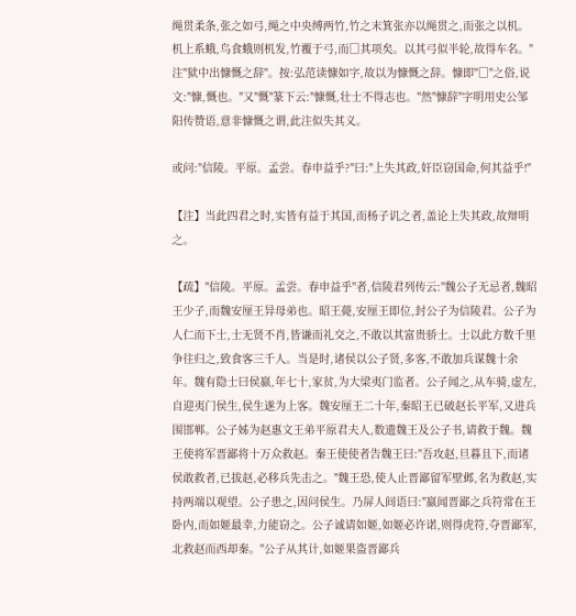绳贯柔条,张之如弓,绳之中央缚两竹,竹之末箕张亦以绳贯之,而张之以机。机上系蛾,鸟食蛾则机发,竹覆于弓,而□其项矣。以其弓似半轮,故得车名。"注"狱中出慷慨之辞"。按:弘范读慷如字,故以为慷慨之辞。慷即"□"之俗,说文:"慷,慨也。"又"慨"篆下云:"慷慨,壮士不得志也。"然"慷辞"字明用史公邹阳传赞语,意非慷慨之谓,此注似失其义。

或问:"信陵。平原。孟尝。春申益乎?"曰:"上失其政,奸臣窃国命,何其益乎!"

【注】当此四君之时,实皆有益于其国,而杨子讥之者,盖论上失其政,故辩明之。

【疏】"信陵。平原。孟尝。春申益乎"者,信陵君列传云:"魏公子无忌者,魏昭王少子,而魏安厘王异母弟也。昭王薨,安厘王即位,封公子为信陵君。公子为人仁而下士,士无贤不肖,皆谦而礼交之,不敢以其富贵骄士。士以此方数千里争往归之,致食客三千人。当是时,诸侯以公子贤,多客,不敢加兵谋魏十余年。魏有隐士曰侯嬴,年七十,家贫,为大梁夷门监者。公子闻之,从车骑,虚左,自迎夷门侯生,侯生遂为上客。魏安厘王二十年,秦昭王已破赵长平军,又进兵围邯郸。公子姊为赵惠文王弟平原君夫人,数遗魏王及公子书,请救于魏。魏王使将军晋鄙将十万众救赵。秦王使使者告魏王曰:"吾攻赵,旦暮且下,而诸侯敢救者,已拔赵,必移兵先击之。"魏王恐,使人止晋鄙留军壁邺,名为救赵,实持两端以观望。公子患之,因问侯生。乃屏人间语曰:"嬴闻晋鄙之兵符常在王卧内,而如姬最幸,力能窃之。公子诚请如姬,如姬必许诺,则得虎符,夺晋鄙军,北救赵而西却秦。"公子从其计,如姬果盗晋鄙兵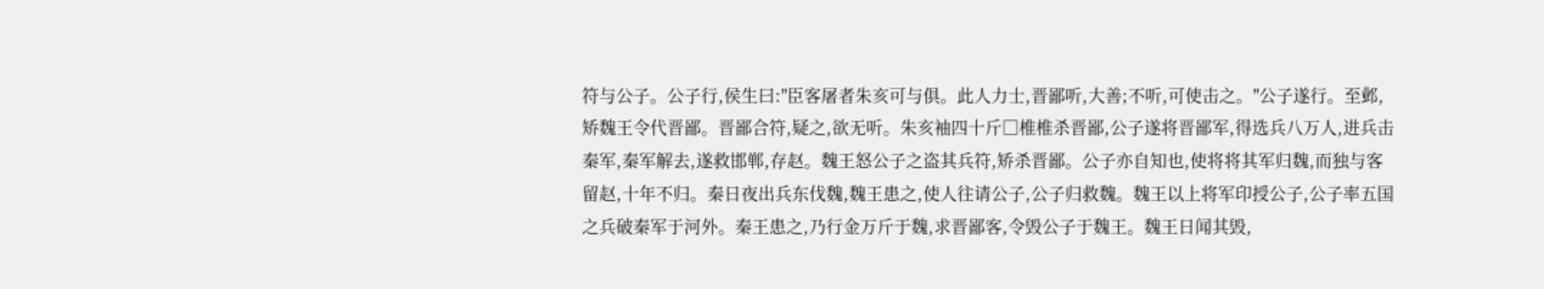符与公子。公子行,侯生曰:"臣客屠者朱亥可与俱。此人力士,晋鄙听,大善;不听,可使击之。"公子遂行。至邺,矫魏王令代晋鄙。晋鄙合符,疑之,欲无听。朱亥袖四十斤□椎椎杀晋鄙,公子遂将晋鄙军,得选兵八万人,进兵击秦军,秦军解去,遂救邯郸,存赵。魏王怒公子之盗其兵符,矫杀晋鄙。公子亦自知也,使将将其军归魏,而独与客留赵,十年不归。秦日夜出兵东伐魏,魏王患之,使人往请公子,公子归救魏。魏王以上将军印授公子,公子率五国之兵破秦军于河外。秦王患之,乃行金万斤于魏,求晋鄙客,令毁公子于魏王。魏王日闻其毁,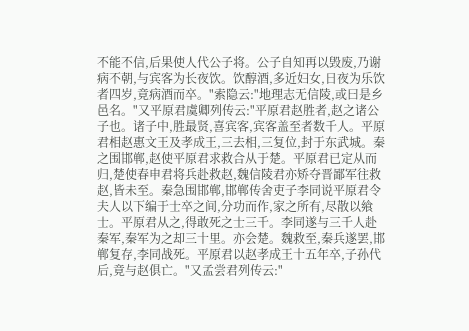不能不信,后果使人代公子将。公子自知再以毁废,乃谢病不朝,与宾客为长夜饮。饮醇酒,多近妇女,日夜为乐饮者四岁,竟病酒而卒。"索隐云:"地理志无信陵,或曰是乡邑名。"又平原君虞卿列传云:"平原君赵胜者,赵之诸公子也。诸子中,胜最贤,喜宾客,宾客盖至者数千人。平原君相赵惠文王及孝成王,三去相,三复位,封于东武城。秦之围邯郸,赵使平原君求救合从于楚。平原君已定从而归,楚使春申君将兵赴救赵,魏信陵君亦矫夺晋鄙军往救赵,皆未至。秦急围邯郸,邯郸传舍吏子李同说平原君令夫人以下编于士卒之间,分功而作,家之所有,尽散以飨士。平原君从之,得敢死之士三千。李同遂与三千人赴秦军,秦军为之却三十里。亦会楚。魏救至,秦兵遂罢,邯郸复存,李同战死。平原君以赵孝成王十五年卒,子孙代后,竟与赵俱亡。"又孟尝君列传云:"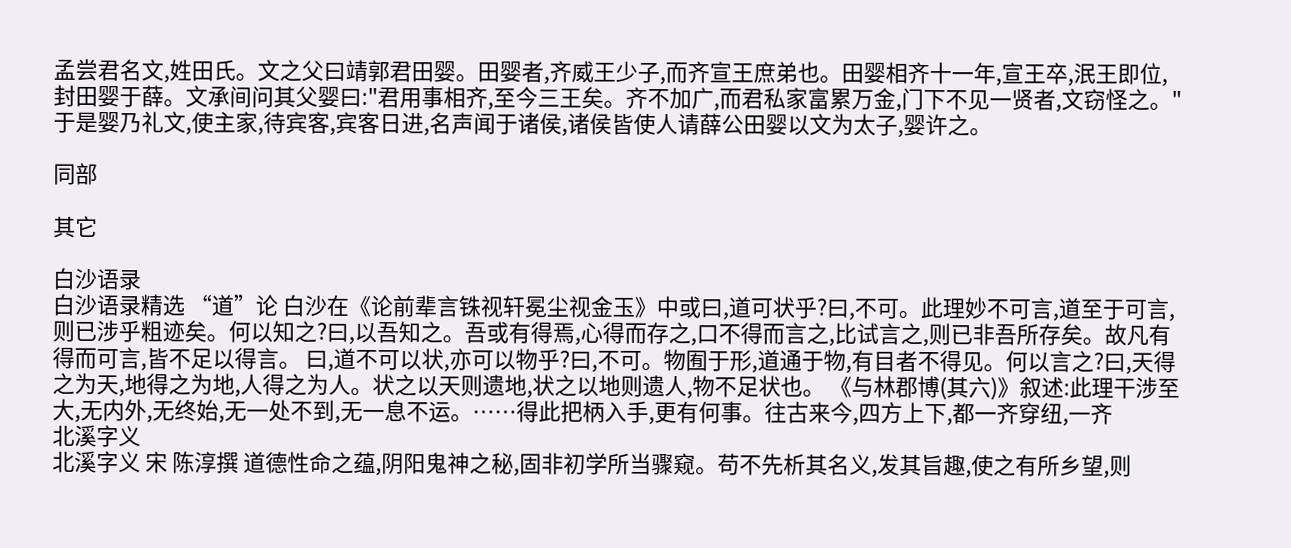孟尝君名文,姓田氏。文之父曰靖郭君田婴。田婴者,齐威王少子,而齐宣王庶弟也。田婴相齐十一年,宣王卒,泯王即位,封田婴于薛。文承间问其父婴曰:"君用事相齐,至今三王矣。齐不加广,而君私家富累万金,门下不见一贤者,文窃怪之。"于是婴乃礼文,使主家,待宾客,宾客日进,名声闻于诸侯,诸侯皆使人请薛公田婴以文为太子,婴许之。

同部

其它

白沙语录
白沙语录精选 “道”论 白沙在《论前辈言铢视轩冕尘视金玉》中或曰,道可状乎?曰,不可。此理妙不可言,道至于可言,则已涉乎粗迹矣。何以知之?曰,以吾知之。吾或有得焉,心得而存之,口不得而言之,比试言之,则已非吾所存矣。故凡有得而可言,皆不足以得言。 曰,道不可以状,亦可以物乎?曰,不可。物囿于形,道通于物,有目者不得见。何以言之?曰,天得之为天,地得之为地,人得之为人。状之以天则遗地,状之以地则遗人,物不足状也。 《与林郡博(其六)》叙述:此理干涉至大,无内外,无终始,无一处不到,无一息不运。……得此把柄入手,更有何事。往古来今,四方上下,都一齐穿纽,一齐
北溪字义
北溪字义 宋 陈淳撰 道德性命之蕴,阴阳鬼神之秘,固非初学所当骤窥。苟不先析其名义,发其旨趣,使之有所乡望,则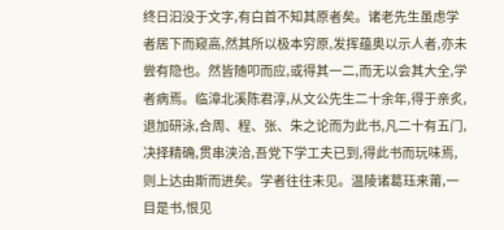终日汩没于文字,有白首不知其原者矣。诸老先生虽虑学者居下而窥高,然其所以极本穷原,发挥蕴奥以示人者,亦未尝有隐也。然皆随叩而应,或得其一二,而无以会其大全,学者病焉。临漳北溪陈君淳,从文公先生二十余年,得于亲炙,退加研泳,合周、程、张、朱之论而为此书,凡二十有五门,决择精确,贯串浃洽,吾党下学工夫已到,得此书而玩味焉,则上达由斯而进矣。学者往往未见。温陵诸葛珏来莆,一目是书,恨见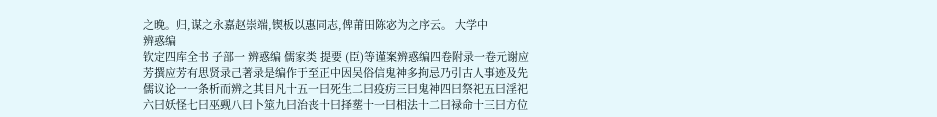之晚。归,谋之永嘉赵崇端,锲板以惠同志,俾莆田陈宓为之序云。 大学中
辨惑编
钦定四库全书 子部一 辨惑编 儒家类 提要 (臣)等谨案辨惑编四卷附录一卷元谢应芳撰应芳有思贤录己著录是编作于至正中因吴俗信鬼神多拘忌乃引古人事迹及先儒议论一一条析而辨之其目凡十五一曰死生二曰疫疠三曰鬼神四曰祭祀五曰淫祀六曰妖怪七曰巫觋八曰卜筮九曰治丧十曰择塟十一曰相法十二曰禄命十三曰方位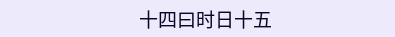十四曰时日十五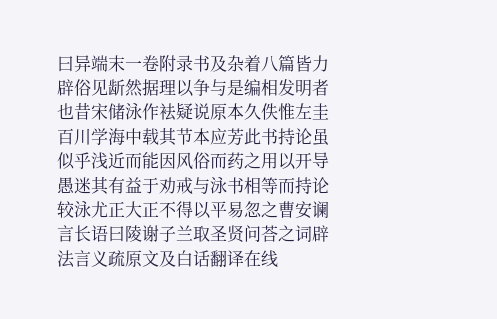曰异端末一卷附录书及杂着八篇皆力辟俗见龂然据理以争与是编相发明者也昔宋储泳作袪疑说原本久佚惟左圭百川学海中载其节本应芳此书持论虽似乎浅近而能因风俗而药之用以开导愚迷其有益于劝戒与泳书相等而持论较泳尤正大正不得以平易忽之曹安谰言长语曰陵谢子兰取圣贤问荅之词辟
法言义疏原文及白话翻译在线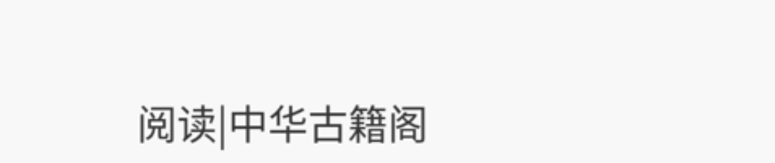阅读|中华古籍阁